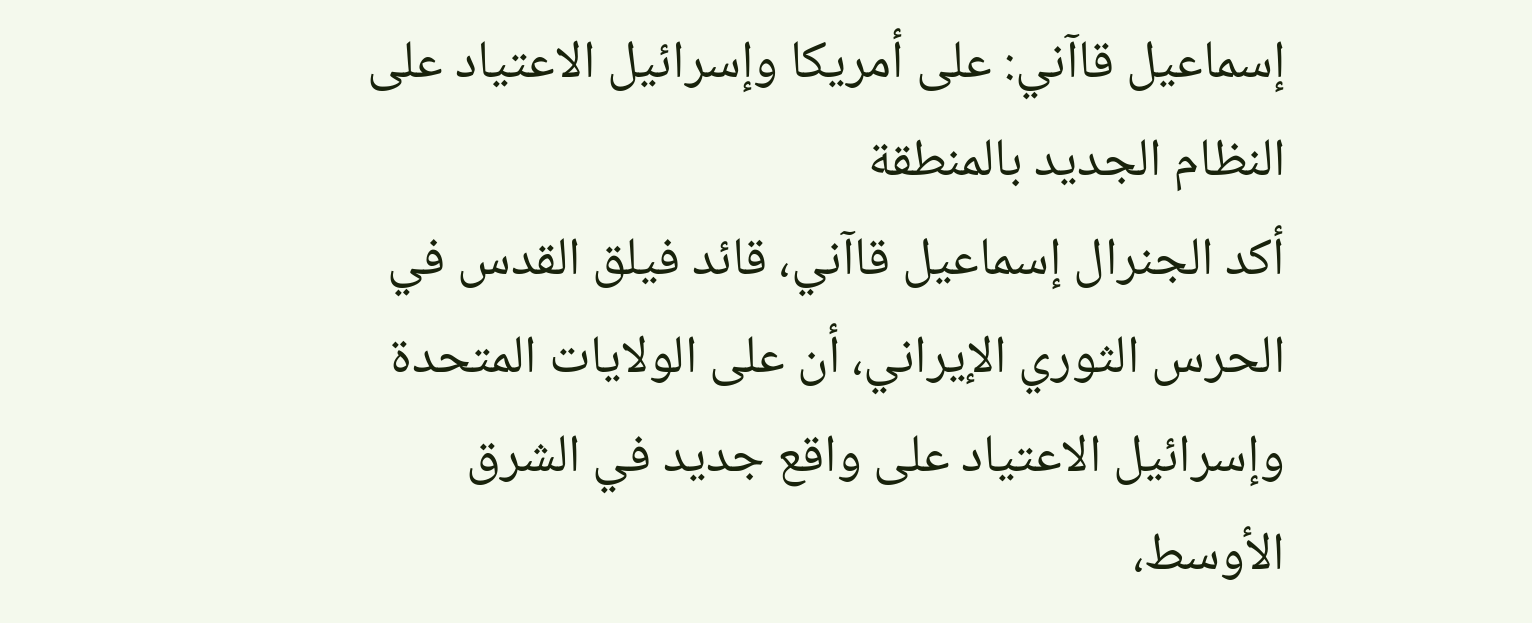إسماعيل قاآني: على أمريكا وإسرائيل الاعتياد على النظام الجديد بالمنطقة
أكد الجنرال إسماعيل قاآني، قائد فيلق القدس في الحرس الثوري الإيراني، أن على الولايات المتحدة وإسرائيل الاعتياد على واقع جديد في الشرق الأوسط،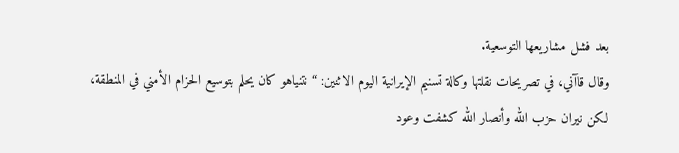بعد فشل مشاريعها التوسعية.
وقال قاآني، في تصريحات نقلتها وكالة تسنيم الإيرانية اليوم الاثنين: “نتنياهو كان يحلم بتوسيع الحزام الأمني في المنطقة، لكن نيران حزب الله وأنصار الله كشفت وعود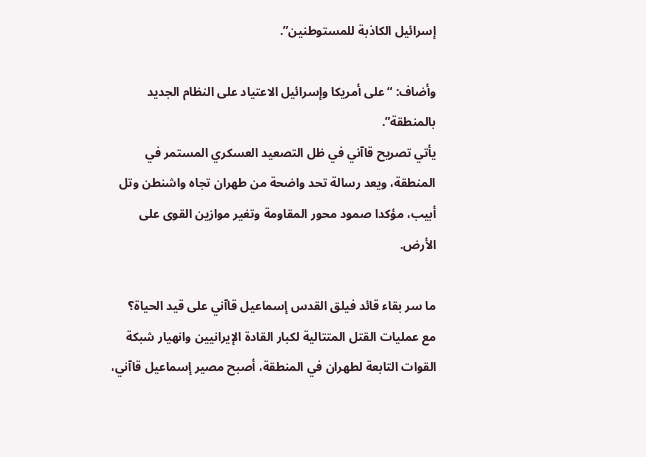إسرائيل الكاذبة للمستوطنين”.

وأضاف: “على أمريكا وإسرائيل الاعتياد على النظام الجديد بالمنطقة”.
يأتي تصريح قاآني في ظل التصعيد العسكري المستمر في المنطقة، ويعد رسالة تحد واضحة من طهران تجاه واشنطن وتل أبيب، مؤكدا صمود محور المقاومة وتغير موازين القوى على الأرض.

ما سر بقاء قائد فيلق القدس إسماعيل قاآني على قيد الحياة؟
مع عمليات القتل المتتالية لكبار القادة الإيرانيين وانهيار شبكة القوات التابعة لطهران في المنطقة، أصبح مصير إسماعيل قاآني،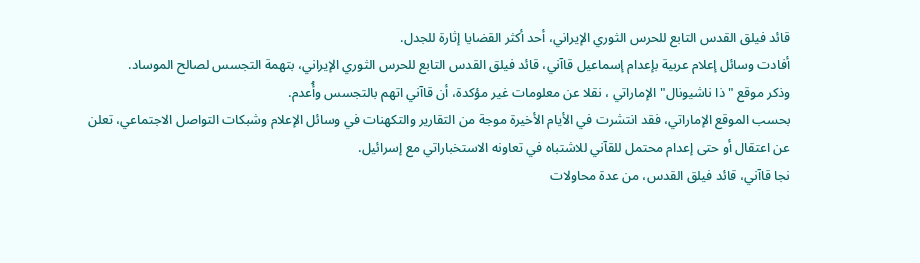قائد فيلق القدس التابع للحرس الثوري الإيراني، أحد أكثر القضايا إثارة للجدل.
أفادت وسائل إعلام عربية بإعدام إسماعيل قاآني، قائد فيلق القدس التابع للحرس الثوري الإيراني، بتهمة التجسس لصالح الموساد.
وذكر موقع "ذا ناشيونال" الإماراتي ، نقلا عن معلومات غير مؤكدة، أن قاآني اتهم بالتجسس وأُعدم.
بحسب الموقع الإماراتي، فقد انتشرت في الأيام الأخيرة موجة من التقارير والتكهنات في وسائل الإعلام وشبكات التواصل الاجتماعي، تعلن عن اعتقال أو حتى إعدام محتمل للقآني للاشتباه في تعاونه الاستخباراتي مع إسرائيل.
نجا قاآني، قائد فيلق القدس، من عدة محاولات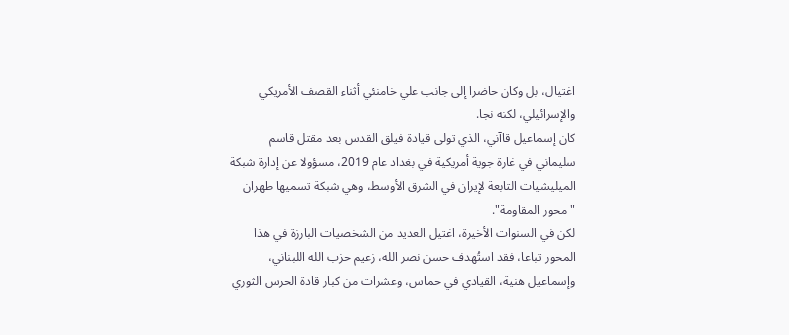اغتيال، بل وكان حاضرا إلى جانب علي خامنئي أثناء القصف الأمريكي والإسرائيلي، لكنه نجا.
كان إسماعيل قاآني، الذي تولى قيادة فيلق القدس بعد مقتل قاسم سليماني في غارة جوية أمريكية في بغداد عام 2019، مسؤولا عن إدارة شبكة الميليشيات التابعة لإيران في الشرق الأوسط، وهي شبكة تسميها طهران "محور المقاومة".
لكن في السنوات الأخيرة، اغتيل العديد من الشخصيات البارزة في هذا المحور تباعا، فقد استُهدف حسن نصر الله، زعيم حزب الله اللبناني، وإسماعيل هنية، القيادي في حماس، وعشرات من كبار قادة الحرس الثوري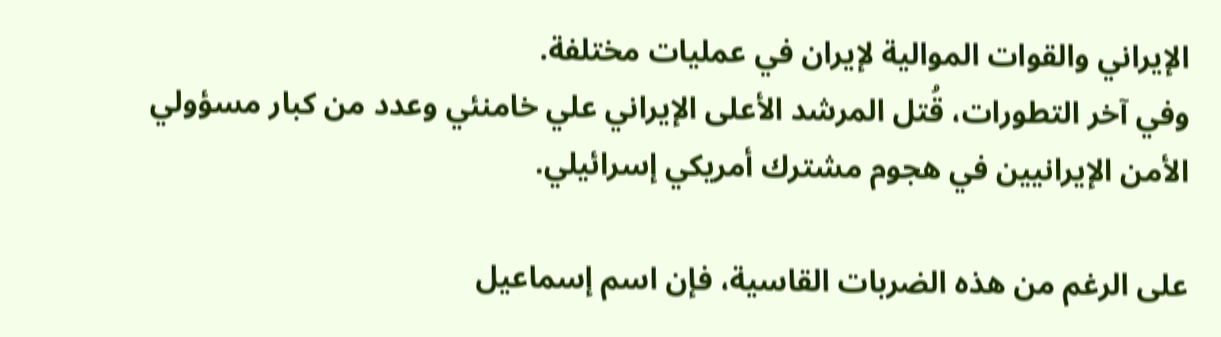الإيراني والقوات الموالية لإيران في عمليات مختلفة.
وفي آخر التطورات، قُتل المرشد الأعلى الإيراني علي خامنئي وعدد من كبار مسؤولي الأمن الإيرانيين في هجوم مشترك أمريكي إسرائيلي.

على الرغم من هذه الضربات القاسية، فإن اسم إسماعيل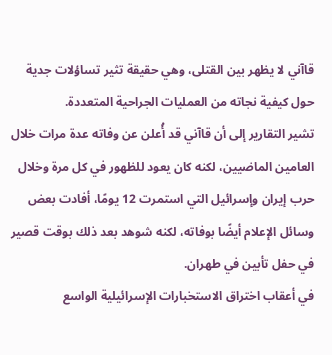قاآني لا يظهر بين القتلى، وهي حقيقة تثير تساؤلات جدية حول كيفية نجاته من العمليات الجراحية المتعددة.
تشير التقارير إلى أن قاآني قد أُعلن عن وفاته عدة مرات خلال العامين الماضيين، لكنه كان يعود للظهور في كل مرة وخلال حرب إيران وإسرائيل التي استمرت 12 يومًا، أفادت بعض وسائل الإعلام أيضًا بوفاته، لكنه شوهد بعد ذلك بوقت قصير في حفل تأبين في طهران.
في أعقاب اختراق الاستخبارات الإسرائيلية الواسع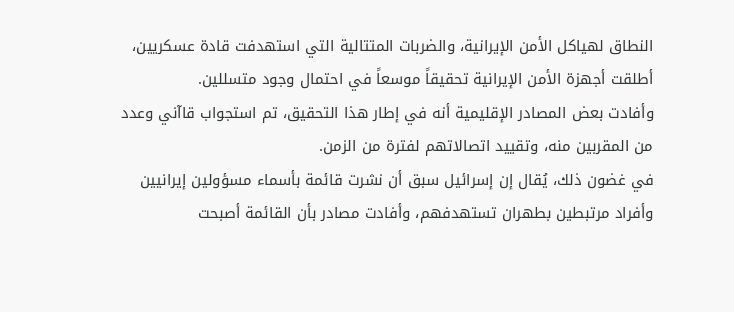النطاق لهياكل الأمن الإيرانية، والضربات المتتالية التي استهدفت قادة عسكريين، أطلقت أجهزة الأمن الإيرانية تحقيقاً موسعاً في احتمال وجود متسللين.
وأفادت بعض المصادر الإقليمية أنه في إطار هذا التحقيق، تم استجواب قاآني وعدد من المقربين منه، وتقييد اتصالاتهم لفترة من الزمن.
في غضون ذلك، يُقال إن إسرائيل سبق أن نشرت قائمة بأسماء مسؤولين إيرانيين وأفراد مرتبطين بطهران تستهدفهم، وأفادت مصادر بأن القائمة أصبحت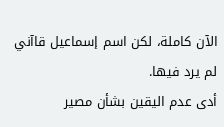الآن كاملة، لكن اسم إسماعيل قاآني لم يرد فيها.
أدى عدم اليقين بشأن مصير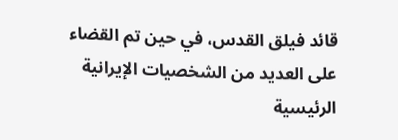قائد فيلق القدس، في حين تم القضاء على العديد من الشخصيات الإيرانية الرئيسية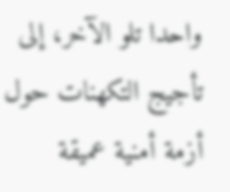واحدا تلو الآخر، إلى تأجيج التكهنات حول أزمة أمنية عميقة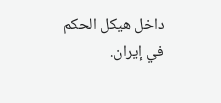داخل هيكل الحكم في إيران.